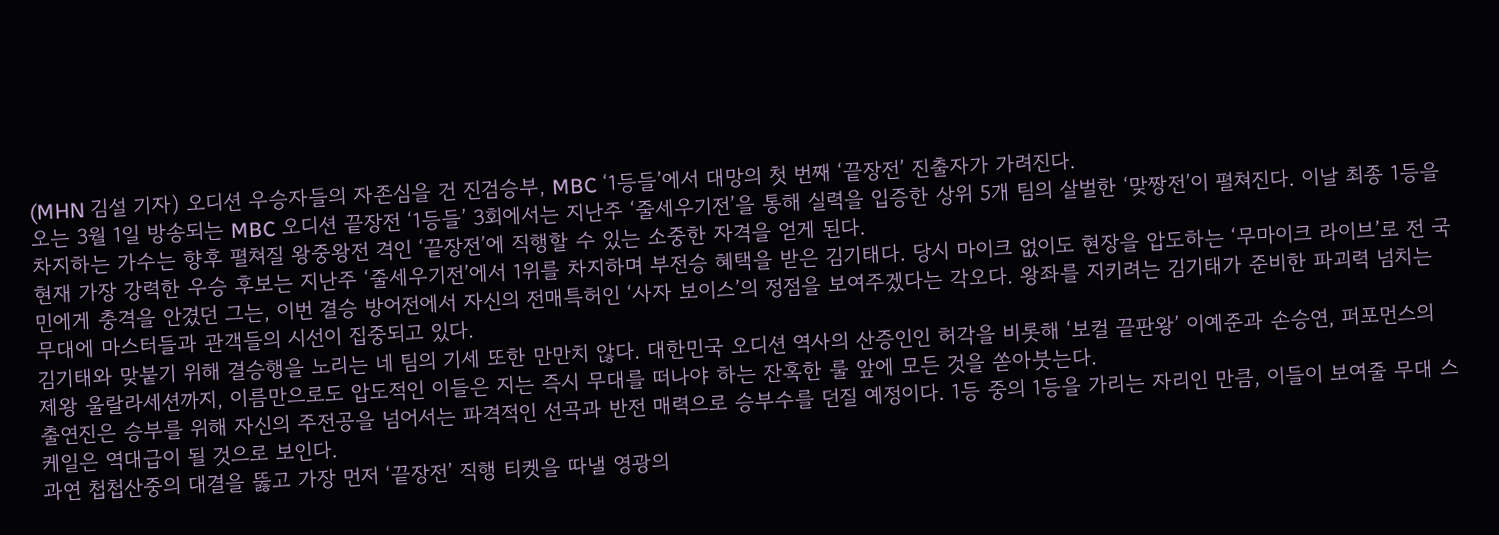(MHN 김설 기자) 오디션 우승자들의 자존심을 건 진검승부, MBC ‘1등들’에서 대망의 첫 번째 ‘끝장전’ 진출자가 가려진다.
오는 3월 1일 방송되는 MBC 오디션 끝장전 ‘1등들’ 3회에서는 지난주 ‘줄세우기전’을 통해 실력을 입증한 상위 5개 팀의 살벌한 ‘맞짱전’이 펼쳐진다. 이날 최종 1등을 차지하는 가수는 향후 펼쳐질 왕중왕전 격인 ‘끝장전’에 직행할 수 있는 소중한 자격을 얻게 된다.
현재 가장 강력한 우승 후보는 지난주 ‘줄세우기전’에서 1위를 차지하며 부전승 혜택을 받은 김기태다. 당시 마이크 없이도 현장을 압도하는 ‘무마이크 라이브’로 전 국민에게 충격을 안겼던 그는, 이번 결승 방어전에서 자신의 전매특허인 ‘사자 보이스’의 정점을 보여주겠다는 각오다. 왕좌를 지키려는 김기태가 준비한 파괴력 넘치는 무대에 마스터들과 관객들의 시선이 집중되고 있다.
김기태와 맞붙기 위해 결승행을 노리는 네 팀의 기세 또한 만만치 않다. 대한민국 오디션 역사의 산증인인 허각을 비롯해 ‘보컬 끝판왕’ 이예준과 손승연, 퍼포먼스의 제왕 울랄라세션까지, 이름만으로도 압도적인 이들은 지는 즉시 무대를 떠나야 하는 잔혹한 룰 앞에 모든 것을 쏟아붓는다.
출연진은 승부를 위해 자신의 주전공을 넘어서는 파격적인 선곡과 반전 매력으로 승부수를 던질 예정이다. 1등 중의 1등을 가리는 자리인 만큼, 이들이 보여줄 무대 스케일은 역대급이 될 것으로 보인다.
과연 첩첩산중의 대결을 뚫고 가장 먼저 ‘끝장전’ 직행 티켓을 따낼 영광의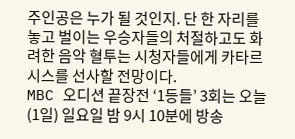주인공은 누가 될 것인지. 단 한 자리를 놓고 벌이는 우승자들의 처절하고도 화려한 음악 혈투는 시청자들에게 카타르시스를 선사할 전망이다.
MBC 오디션 끝장전 ‘1등들’ 3회는 오늘(1일) 일요일 밤 9시 10분에 방송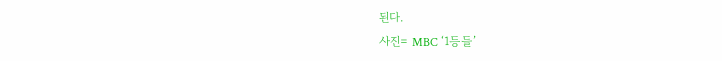된다.
사진= MBC ‘1등들’